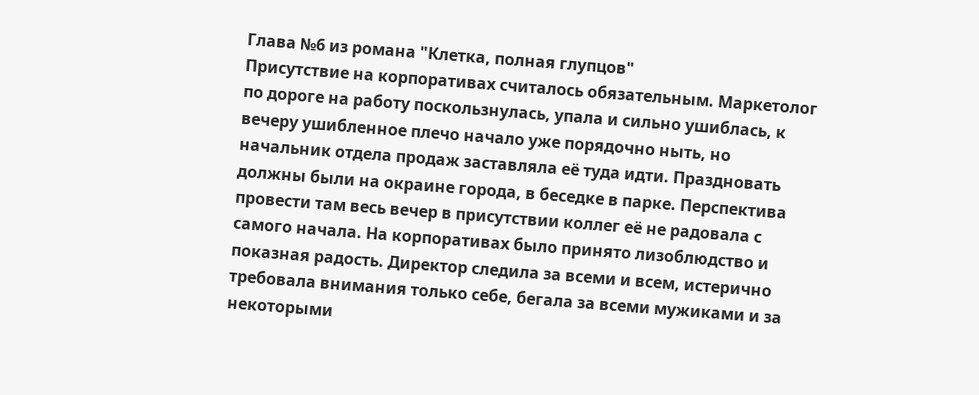Глава №6 из романа "Клетка, полная глупцов"
Присутствие на корпоративах считалось обязательным. Маркетолог по дороге на работу поскользнулась, упала и сильно ушиблась, к вечеру ушибленное плечо начало уже порядочно ныть, но начальник отдела продаж заставляла её туда идти. Праздновать должны были на окраине города, в беседке в парке. Перспектива провести там весь вечер в присутствии коллег её не радовала с самого начала. На корпоративах было принято лизоблюдство и показная радость. Директор следила за всеми и всем, истерично требовала внимания только себе, бегала за всеми мужиками и за некоторыми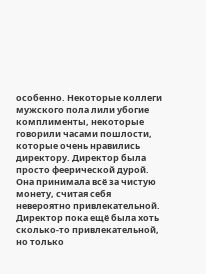особенно. Некоторые коллеги мужского пола лили убогие комплименты, некоторые говорили часами пошлости, которые очень нравились директору. Директор была просто феерической дурой. Она принимала всё за чистую монету, считая себя невероятно привлекательной. Директор пока ещё была хоть сколько-то привлекательной, но только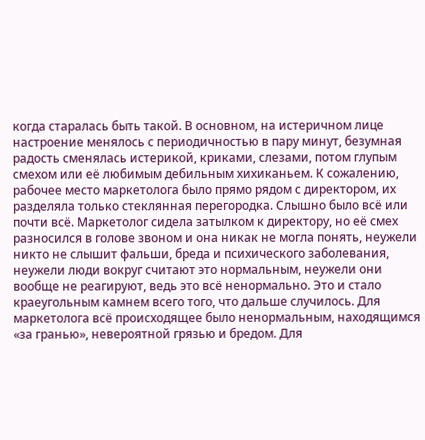когда старалась быть такой. В основном, на истеричном лице настроение менялось с периодичностью в пару минут, безумная радость сменялась истерикой, криками, слезами, потом глупым смехом или её любимым дебильным хихиканьем. К сожалению, рабочее место маркетолога было прямо рядом с директором, их разделяла только стеклянная перегородка. Слышно было всё или почти всё. Маркетолог сидела затылком к директору, но её смех разносился в голове звоном и она никак не могла понять, неужели никто не слышит фальши, бреда и психического заболевания, неужели люди вокруг считают это нормальным, неужели они вообще не реагируют, ведь это всё ненормально. Это и стало краеугольным камнем всего того, что дальше случилось. Для маркетолога всё происходящее было ненормальным, находящимся «за гранью», невероятной грязью и бредом. Для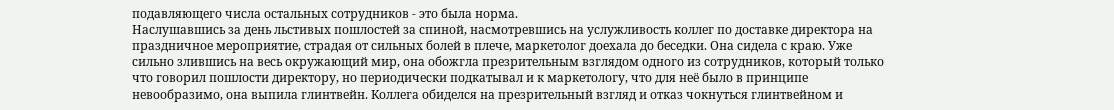подавляющего числа остальных сотрудников - это была норма.
Наслушавшись за день льстивых пошлостей за спиной, насмотревшись на услужливость коллег по доставке директора на праздничное мероприятие, страдая от сильных болей в плече, маркетолог доехала до беседки. Она сидела с краю. Уже сильно злившись на весь окружающий мир, она обожгла презрительным взглядом одного из сотрудников, который только что говорил пошлости директору, но периодически подкатывал и к маркетологу, что для неё было в принципе невообразимо, она выпила глинтвейн. Коллега обиделся на презрительный взгляд и отказ чокнуться глинтвейном и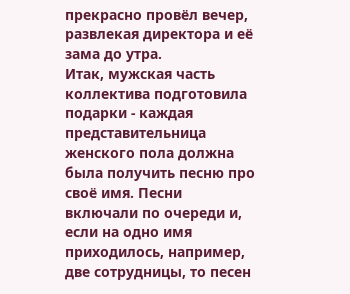прекрасно провёл вечер, развлекая директора и её зама до утра.
Итак, мужская часть коллектива подготовила подарки - каждая представительница женского пола должна была получить песню про своё имя. Песни включали по очереди и, если на одно имя приходилось, например, две сотрудницы, то песен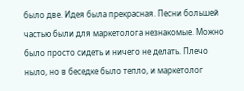было две. Идея была прекрасная. Песни большей частью были для маркетолога незнакомые. Можно было просто сидеть и ничего не делать. Плечо ныло, но в беседке было тепло, и маркетолог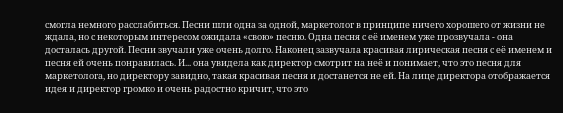смогла немного расслабиться. Песни шли одна за одной, маркетолог в принципе ничего хорошего от жизни не ждала, но с некоторым интересом ожидала «свою» песню. Одна песня с её именем уже прозвучала - она досталась другой. Песни звучали уже очень долго. Наконец зазвучала красивая лирическая песня с её именем и песня ей очень понравилась. И... она увидела как директор смотрит на неё и понимает, что это песня для маркетолога, но директору завидно, такая красивая песня и достанется не ей. На лице директора отображается идея и директор громко и очень радостно кричит, что это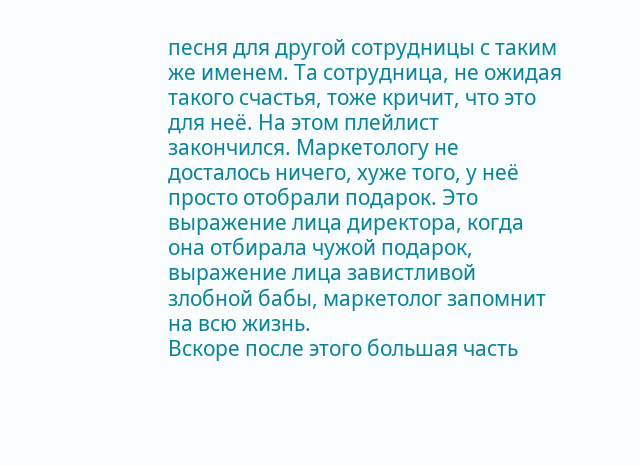песня для другой сотрудницы с таким же именем. Та сотрудница, не ожидая такого счастья, тоже кричит, что это для неё. На этом плейлист закончился. Маркетологу не досталось ничего, хуже того, у неё просто отобрали подарок. Это выражение лица директора, когда она отбирала чужой подарок, выражение лица завистливой злобной бабы, маркетолог запомнит на всю жизнь.
Вскоре после этого большая часть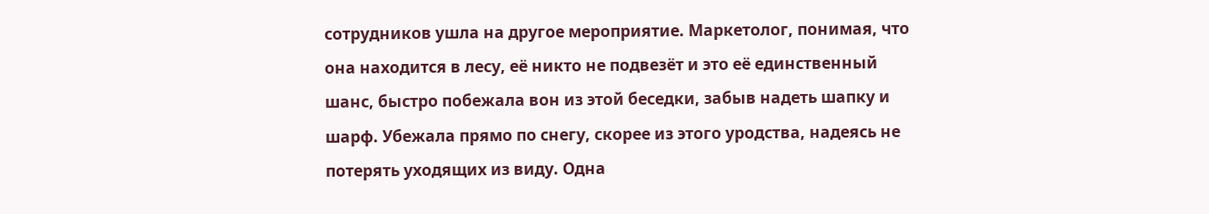сотрудников ушла на другое мероприятие. Маркетолог, понимая, что она находится в лесу, её никто не подвезёт и это её единственный шанс, быстро побежала вон из этой беседки, забыв надеть шапку и шарф. Убежала прямо по снегу, скорее из этого уродства, надеясь не потерять уходящих из виду. Одна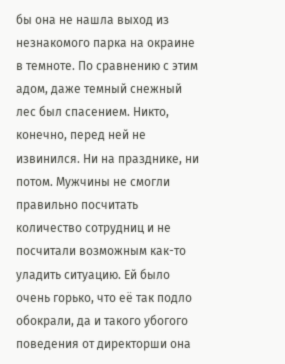бы она не нашла выход из незнакомого парка на окраине в темноте. По сравнению с этим адом, даже темный снежный лес был спасением. Никто, конечно, перед ней не извинился. Ни на празднике, ни потом. Мужчины не смогли правильно посчитать количество сотрудниц и не посчитали возможным как-то уладить ситуацию. Ей было очень горько, что её так подло обокрали, да и такого убогого поведения от директорши она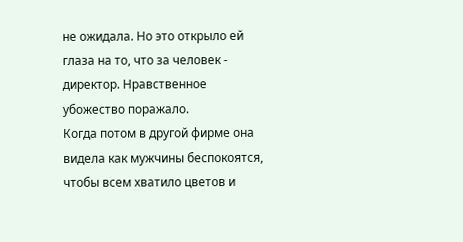не ожидала. Но это открыло ей глаза на то, что за человек - директор. Нравственное убожество поражало.
Когда потом в другой фирме она видела как мужчины беспокоятся, чтобы всем хватило цветов и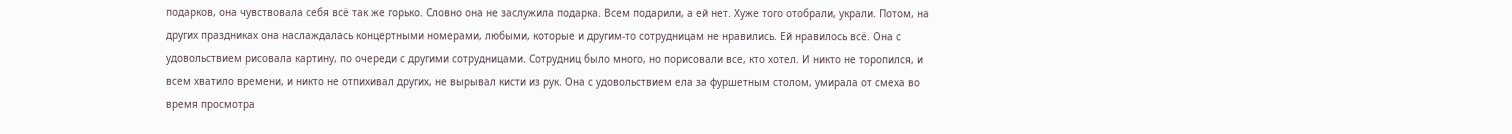подарков, она чувствовала себя всё так же горько. Словно она не заслужила подарка. Всем подарили, а ей нет. Хуже того отобрали, украли. Потом, на других праздниках она наслаждалась концертными номерами, любыми, которые и другим-то сотрудницам не нравились. Ей нравилось всё. Она с удовольствием рисовала картину, по очереди с другими сотрудницами. Сотрудниц было много, но порисовали все, кто хотел. И никто не торопился, и всем хватило времени, и никто не отпихивал других, не вырывал кисти из рук. Она с удовольствием ела за фуршетным столом, умирала от смеха во время просмотра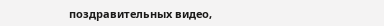поздравительных видео,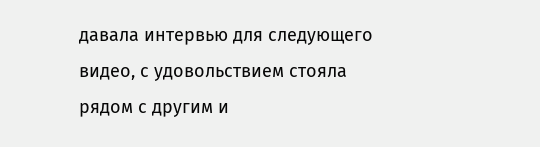давала интервью для следующего видео, с удовольствием стояла рядом с другим и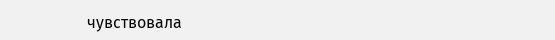чувствовала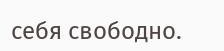себя свободно.